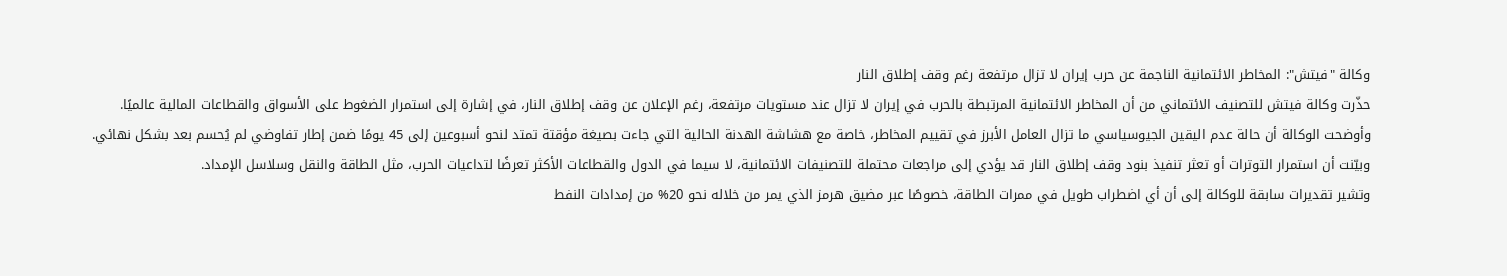وكالة "فيتش": المخاطر الائتمانية الناجمة عن حرب إيران لا تزال مرتفعة رغم وقف إطلاق النار
حذّرت وكالة فيتش للتصنيف الائتماني من أن المخاطر الائتمانية المرتبطة بالحرب في إيران لا تزال عند مستويات مرتفعة، رغم الإعلان عن وقف إطلاق النار، في إشارة إلى استمرار الضغوط على الأسواق والقطاعات المالية عالميًا.
وأوضحت الوكالة أن حالة عدم اليقين الجيوسياسي ما تزال العامل الأبرز في تقييم المخاطر، خاصة مع هشاشة الهدنة الحالية التي جاءت بصيغة مؤقتة تمتد لنحو أسبوعين إلى 45 يومًا ضمن إطار تفاوضي لم يُحسم بعد بشكل نهائي.
وبيّنت أن استمرار التوترات أو تعثر تنفيذ بنود وقف إطلاق النار قد يؤدي إلى مراجعات محتملة للتصنيفات الائتمانية، لا سيما في الدول والقطاعات الأكثر تعرضًا لتداعيات الحرب، مثل الطاقة والنقل وسلاسل الإمداد.
وتشير تقديرات سابقة للوكالة إلى أن أي اضطراب طويل في ممرات الطاقة، خصوصًا عبر مضيق هرمز الذي يمر من خلاله نحو 20% من إمدادات النفط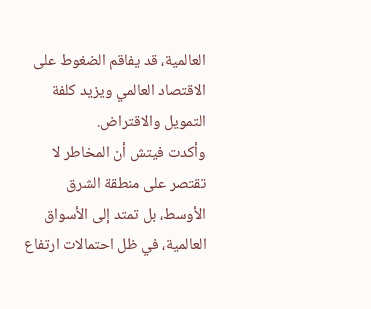العالمية، قد يفاقم الضغوط على الاقتصاد العالمي ويزيد كلفة التمويل والاقتراض.
وأكدت فيتش أن المخاطر لا تقتصر على منطقة الشرق الأوسط، بل تمتد إلى الأسواق العالمية، في ظل احتمالات ارتفاع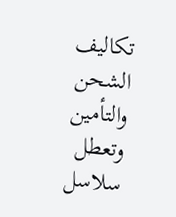تكاليف الشحن والتأمين وتعطل سلاسل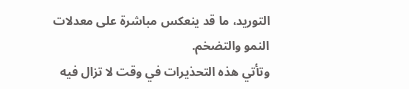التوريد، ما قد ينعكس مباشرة على معدلات النمو والتضخم.
وتأتي هذه التحذيرات في وقت لا تزال فيه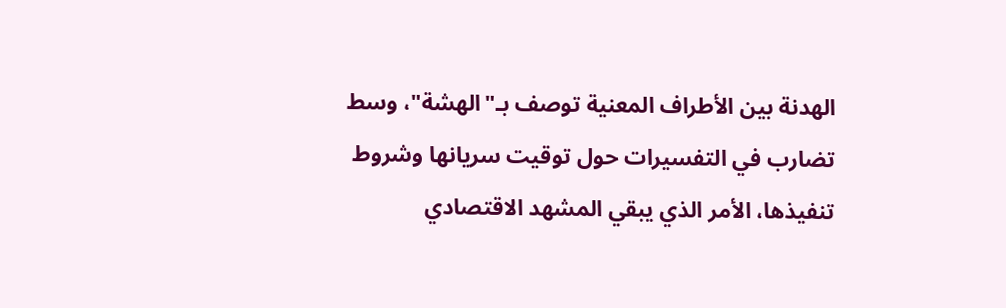الهدنة بين الأطراف المعنية توصف بـ"الهشة"، وسط تضارب في التفسيرات حول توقيت سريانها وشروط تنفيذها، الأمر الذي يبقي المشهد الاقتصادي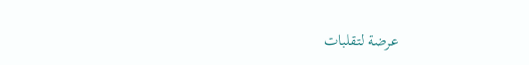عرضة لتقلبات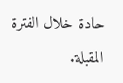حادة خلال الفترة المقبلة.